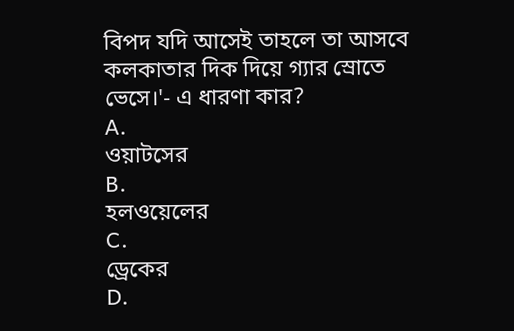বিপদ যদি আসেই তাহলে তা আসবে কলকাতার দিক দিয়ে গ্যার স্রোতে ভেসে।'- এ ধারণা কার?
A.
ওয়াটসের
B.
হলওয়েলের
C.
ড্রেকের
D.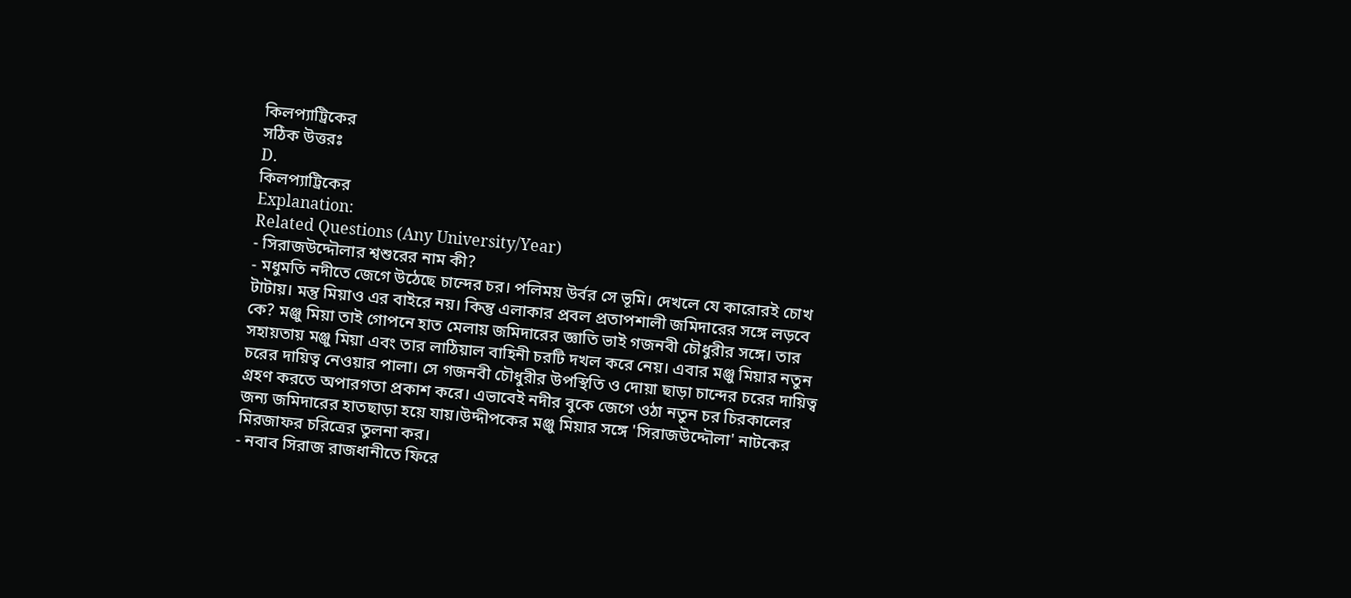কিলপ্যাট্রিকের
সঠিক উত্তরঃ
D.
কিলপ্যাট্রিকের
Explanation:
Related Questions (Any University/Year)
- সিরাজউদ্দৌলার শ্বশুরের নাম কী?
- মধুমতি নদীতে জেগে উঠেছে চান্দের চর। পলিময় উর্বর সে ভূমি। দেখলে যে কারোরই চোখ টাটায়। মন্তু মিয়াও এর বাইরে নয়। কিন্তু এলাকার প্রবল প্রতাপশালী জমিদারের সঙ্গে লড়বে কে? মঞ্জু মিয়া তাই গোপনে হাত মেলায় জমিদারের জ্ঞাতি ভাই গজনবী চৌধুরীর সঙ্গে। তার সহায়তায় মঞ্জু মিয়া এবং তার লাঠিয়াল বাহিনী চরটি দখল করে নেয়। এবার মঞ্জু মিয়ার নতুন চরের দায়িত্ব নেওয়ার পালা। সে গজনবী চৌধুরীর উপস্থিতি ও দোয়া ছাড়া চান্দের চরের দায়িত্ব গ্রহণ করতে অপারগতা প্রকাশ করে। এভাবেই নদীর বুকে জেগে ওঠা নতুন চর চিরকালের জন্য জমিদারের হাতছাড়া হয়ে যায়।উদ্দীপকের মঞ্জু মিয়ার সঙ্গে 'সিরাজউদ্দৌলা' নাটকের মিরজাফর চরিত্রের তুলনা কর।
- নবাব সিরাজ রাজধানীতে ফিরে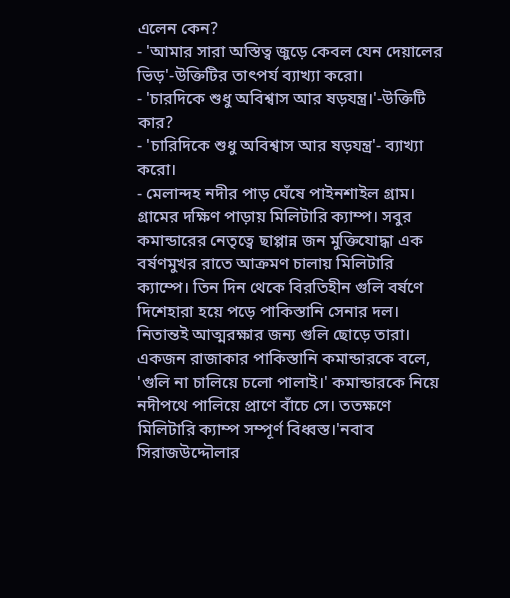এলেন কেন?
- 'আমার সারা অস্তিত্ব জুড়ে কেবল যেন দেয়ালের ভিড়'-উক্তিটির তাৎপর্য ব্যাখ্যা করো।
- 'চারদিকে শুধু অবিশ্বাস আর ষড়যন্ত্র।'-উক্তিটি কার?
- 'চারিদিকে শুধু অবিশ্বাস আর ষড়যন্ত্র'- ব্যাখ্যা করো।
- মেলান্দহ নদীর পাড় ঘেঁষে পাইনশাইল গ্রাম। গ্রামের দক্ষিণ পাড়ায় মিলিটারি ক্যাম্প। সবুর কমান্ডারের নেতৃত্বে ছাপ্পান্ন জন মুক্তিযোদ্ধা এক বর্ষণমুখর রাতে আক্রমণ চালায় মিলিটারি ক্যাম্পে। তিন দিন থেকে বিরতিহীন গুলি বর্ষণে দিশেহারা হয়ে পড়ে পাকিস্তানি সেনার দল। নিতান্তই আত্মরক্ষার জন্য গুলি ছোড়ে তারা। একজন রাজাকার পাকিস্তানি কমান্ডারকে বলে, 'গুলি না চালিয়ে চলো পালাই।' কমান্ডারকে নিয়ে নদীপথে পালিয়ে প্রাণে বাঁচে সে। ততক্ষণে মিলিটারি ক্যাম্প সম্পূর্ণ বিধ্বস্ত।'নবাব সিরাজউদ্দৌলার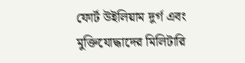ফোর্ট উইলিয়াম দুর্গ এবং মুক্তিযোদ্ধাদের মিলিটারি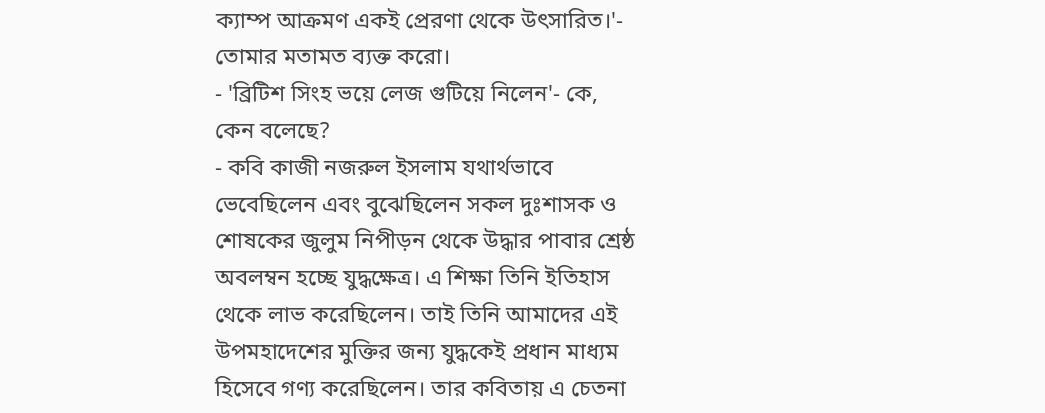ক্যাম্প আক্রমণ একই প্রেরণা থেকে উৎসারিত।'- তোমার মতামত ব্যক্ত করো।
- 'ব্রিটিশ সিংহ ভয়ে লেজ গুটিয়ে নিলেন'- কে, কেন বলেছে?
- কবি কাজী নজরুল ইসলাম যথার্থভাবে ভেবেছিলেন এবং বুঝেছিলেন সকল দুঃশাসক ও শোষকের জুলুম নিপীড়ন থেকে উদ্ধার পাবার শ্রেষ্ঠ অবলম্বন হচ্ছে যুদ্ধক্ষেত্র। এ শিক্ষা তিনি ইতিহাস থেকে লাভ করেছিলেন। তাই তিনি আমাদের এই উপমহাদেশের মুক্তির জন্য যুদ্ধকেই প্রধান মাধ্যম হিসেবে গণ্য করেছিলেন। তার কবিতায় এ চেতনা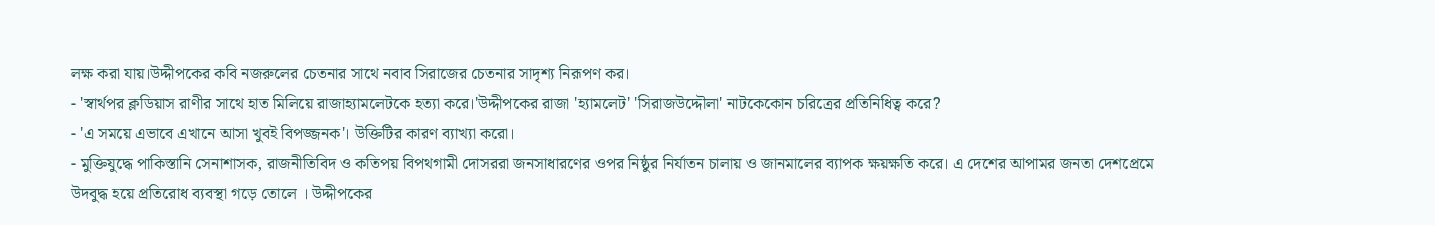লক্ষ করা যায়।উদ্দীপকের কবি নজরুলের চেতনার সাথে নবাব সিরাজের চেতনার সাদৃশ্য নিরূপণ কর।
- 'স্বার্থপর ক্লডিয়াস রাণীর সাথে হাত মিলিয়ে রাজাহ্যামলেটকে হত্যা করে।'উদ্দীপকের রাজা 'হ্যামলেট' 'সিরাজউদ্দৌলা' নাটকেকোন চরিত্রের প্রতিনিধিত্ব করে?
- 'এ সময়ে এভাবে এখানে আসা খুবই বিপজ্জনক'। উক্তিটির কারণ ব্যাখ্যা করো।
- মুক্তিযুদ্ধে পাকিস্তানি সেনাশাসক, রাজনীতিবিদ ও কতিপয় বিপথগামী দোসররা জনসাধারণের ওপর নিষ্ঠুর নির্যাতন চালায় ও জানমালের ব্যাপক ক্ষয়ক্ষতি করে। এ দেশের আপামর জনতা দেশপ্রেমে উদবুদ্ধ হয়ে প্রতিরোধ ব্যবস্থা গড়ে তোলে । উদ্দীপকের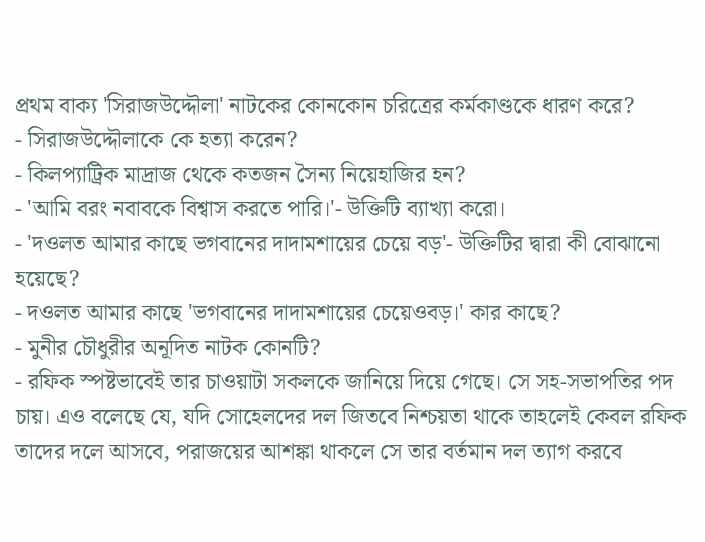প্রথম বাক্য 'সিরাজউদ্দৌলা' নাটকের কোনকোন চরিত্রের কর্মকাণ্ডকে ধারণ করে?
- সিরাজউদ্দৌলাকে কে হত্যা করেন?
- কিলপ্যাট্রিক মাদ্রাজ থেকে কতজন সৈন্য নিয়েহাজির হন?
- 'আমি বরং নবাবকে বিশ্বাস করতে পারি।'- উক্তিটি ব্যাখ্যা করো।
- 'দওলত আমার কাছে ভগবানের দাদামশায়ের চেয়ে বড়'- উক্তিটির দ্বারা কী বোঝানো হয়েছে?
- দওলত আমার কাছে 'ভগবানের দাদামশায়ের চেয়েওবড়।' কার কাছে?
- মুনীর চৌধুরীর অনূদিত নাটক কোনটি?
- রফিক স্পষ্টভাবেই তার চাওয়াটা সকলকে জানিয়ে দিয়ে গেছে। সে সহ-সভাপতির পদ চায়। এও বলেছে যে, যদি সোহেলদের দল জিতবে নিশ্চয়তা থাকে তাহলেই কেবল রফিক তাদের দলে আসবে, পরাজয়ের আশঙ্কা থাকলে সে তার বর্তমান দল ত্যাগ করবে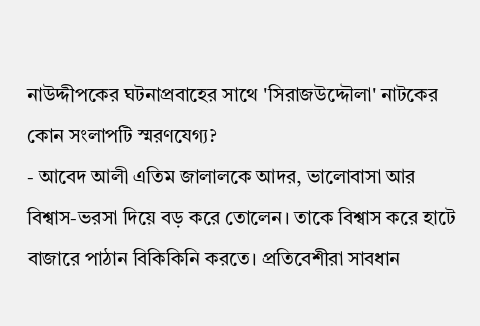নাউদ্দীপকের ঘটনাপ্রবাহের সাথে 'সিরাজউদ্দৌলা' নাটকের কোন সংলাপটি স্মরণযেগ্য?
- আবেদ আলী এতিম জালালকে আদর, ভালোবাসা আর বিশ্বাস-ভরসা দিয়ে বড় করে তোলেন। তাকে বিশ্বাস করে হাটে বাজারে পাঠান বিকিকিনি করতে। প্রতিবেশীরা সাবধান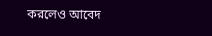করলেও আবেদ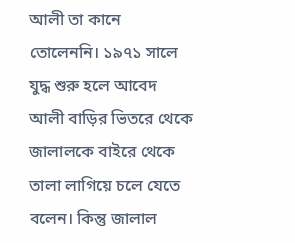আলী তা কানে তোলেননি। ১৯৭১ সালে যুদ্ধ শুরু হলে আবেদ আলী বাড়ির ভিতরে থেকে জালালকে বাইরে থেকে তালা লাগিয়ে চলে যেতে বলেন। কিন্তু জালাল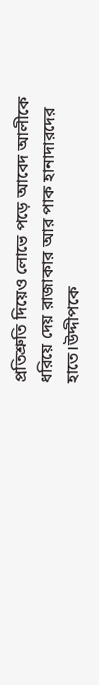প্রতিশ্রুতি দিয়েও লোভে পড়ে আবেদ আলীকে ধরিয়ে দেয় রাজাকার আর পাক হানাদারদের হাতে।উদ্দীপকে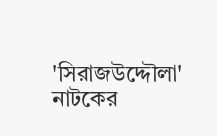'সিরাজউদ্দৌলা' নাটকের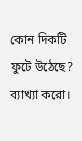কোন দিকটি ফুটে উঠেছে? ব্যাখ্যা করো।